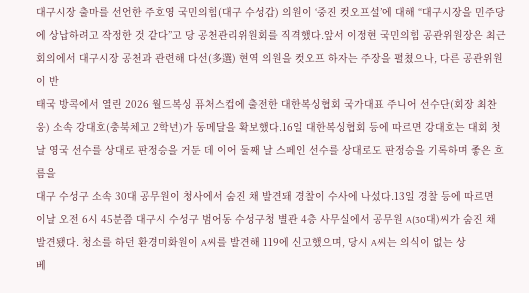대구시장 출마를 선언한 주호영 국민의힘(대구 수성갑) 의원이 ‘중진 컷오프설’에 대해 “대구시장을 민주당에 상납하려고 작정한 것 같다”고 당 공천관리위원회를 직격했다.앞서 이정현 국민의힘 공관위원장은 최근 회의에서 대구시장 공천과 관련해 다선(多選) 현역 의원을 컷오프 하자는 주장을 펼쳤으나, 다른 공관위원이 반
태국 방콕에서 열린 2026 월드복싱 퓨처스컵에 출전한 대한복싱협회 국가대표 주니어 선수단(회장 최찬웅) 소속 강대호(충북체고 2학년)가 동메달을 확보했다.16일 대한복싱협회 등에 따르면 강대호는 대회 첫날 영국 선수를 상대로 판정승을 거둔 데 이어 둘째 날 스페인 선수를 상대로도 판정승을 기록하며 좋은 흐름을
대구 수성구 소속 30대 공무원이 청사에서 숨진 채 발견돼 경찰이 수사에 나섰다.13일 경찰 등에 따르면 이날 오전 6시 45분쯤 대구시 수성구 범어동 수성구청 별관 4층 사무실에서 공무원 A(30대)씨가 숨진 채 발견됐다. 청소를 하던 환경미화원이 A씨를 발견해 119에 신고했으며, 당시 A씨는 의식이 없는 상
베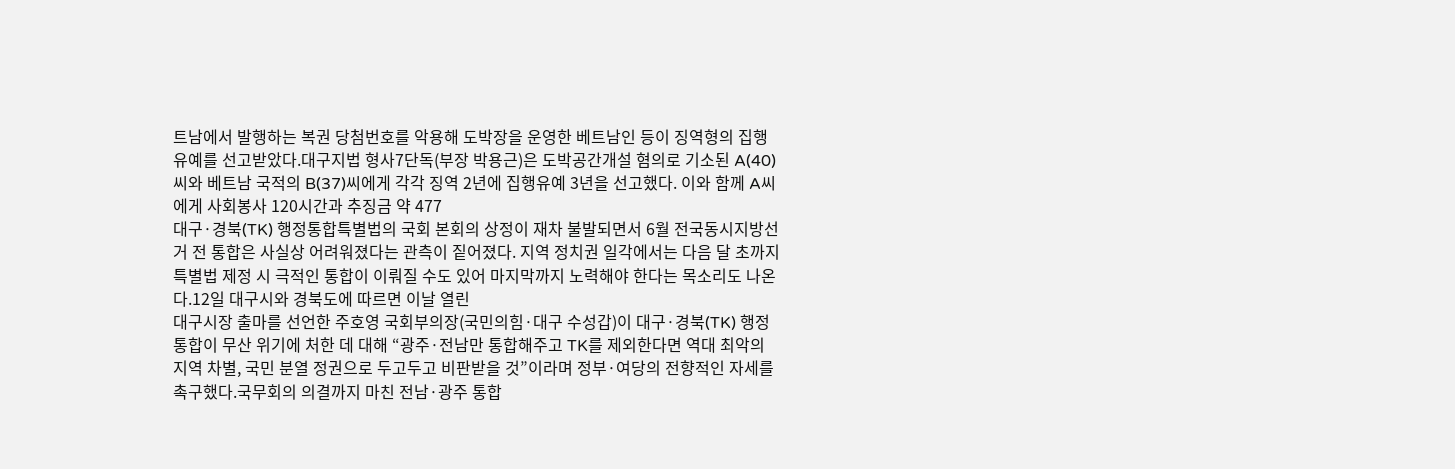트남에서 발행하는 복권 당첨번호를 악용해 도박장을 운영한 베트남인 등이 징역형의 집행유예를 선고받았다.대구지법 형사7단독(부장 박용근)은 도박공간개설 혐의로 기소된 A(40)씨와 베트남 국적의 B(37)씨에게 각각 징역 2년에 집행유예 3년을 선고했다. 이와 함께 A씨에게 사회봉사 120시간과 추징금 약 477
대구·경북(TK) 행정통합특별법의 국회 본회의 상정이 재차 불발되면서 6월 전국동시지방선거 전 통합은 사실상 어려워졌다는 관측이 짙어졌다. 지역 정치권 일각에서는 다음 달 초까지 특별법 제정 시 극적인 통합이 이뤄질 수도 있어 마지막까지 노력해야 한다는 목소리도 나온다.12일 대구시와 경북도에 따르면 이날 열린
대구시장 출마를 선언한 주호영 국회부의장(국민의힘·대구 수성갑)이 대구·경북(TK) 행정통합이 무산 위기에 처한 데 대해 “광주·전남만 통합해주고 TK를 제외한다면 역대 최악의 지역 차별, 국민 분열 정권으로 두고두고 비판받을 것”이라며 정부·여당의 전향적인 자세를 촉구했다.국무회의 의결까지 마친 전남·광주 통합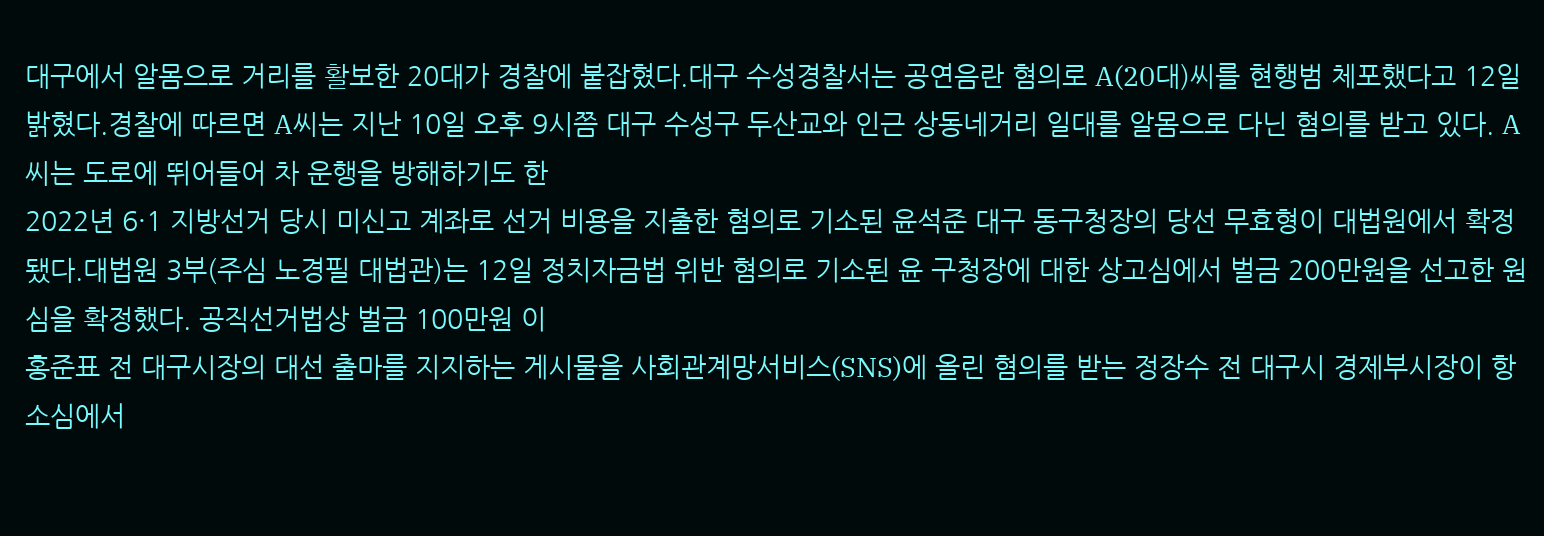대구에서 알몸으로 거리를 활보한 20대가 경찰에 붙잡혔다.대구 수성경찰서는 공연음란 혐의로 A(20대)씨를 현행범 체포했다고 12일 밝혔다.경찰에 따르면 A씨는 지난 10일 오후 9시쯤 대구 수성구 두산교와 인근 상동네거리 일대를 알몸으로 다닌 혐의를 받고 있다. A씨는 도로에 뛰어들어 차 운행을 방해하기도 한
2022년 6·1 지방선거 당시 미신고 계좌로 선거 비용을 지출한 혐의로 기소된 윤석준 대구 동구청장의 당선 무효형이 대법원에서 확정됐다.대법원 3부(주심 노경필 대법관)는 12일 정치자금법 위반 혐의로 기소된 윤 구청장에 대한 상고심에서 벌금 200만원을 선고한 원심을 확정했다. 공직선거법상 벌금 100만원 이
홍준표 전 대구시장의 대선 출마를 지지하는 게시물을 사회관계망서비스(SNS)에 올린 혐의를 받는 정장수 전 대구시 경제부시장이 항소심에서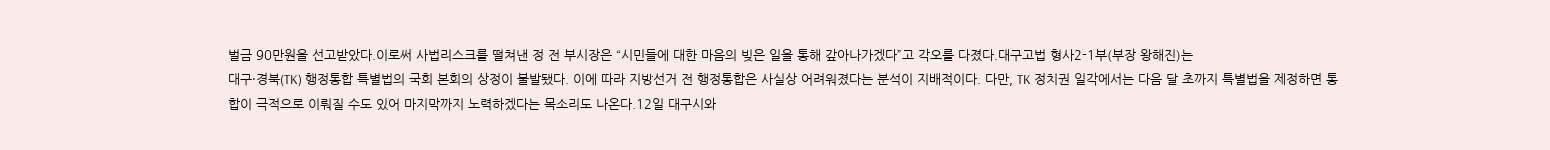벌금 90만원을 선고받았다.이로써 사법리스크를 떨쳐낸 정 전 부시장은 “시민들에 대한 마음의 빚은 일을 통해 갚아나가겠다”고 각오를 다졌다.대구고법 형사2-1부(부장 왕해진)는
대구·경북(TK) 행정통합 특별법의 국회 본회의 상정이 불발됐다. 이에 따라 지방선거 전 행정통합은 사실상 어려워졌다는 분석이 지배적이다. 다만, TK 정치권 일각에서는 다음 달 초까지 특별법을 제정하면 통합이 극적으로 이뤄질 수도 있어 마지막까지 노력하겠다는 목소리도 나온다.12일 대구시와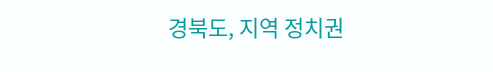경북도, 지역 정치권